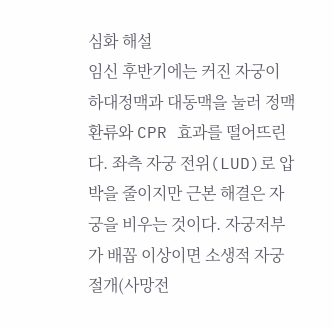심화 해설
임신 후반기에는 커진 자궁이 하대정맥과 대동맥을 눌러 정맥환류와 CPR 효과를 떨어뜨린다. 좌측 자궁 전위(LUD)로 압박을 줄이지만 근본 해결은 자궁을 비우는 것이다. 자궁저부가 배꼽 이상이면 소생적 자궁절개(사망전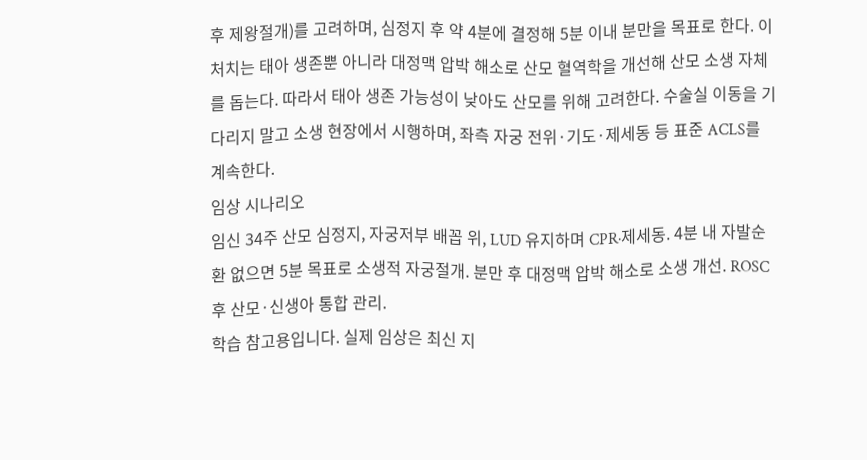후 제왕절개)를 고려하며, 심정지 후 약 4분에 결정해 5분 이내 분만을 목표로 한다. 이 처치는 태아 생존뿐 아니라 대정맥 압박 해소로 산모 혈역학을 개선해 산모 소생 자체를 돕는다. 따라서 태아 생존 가능성이 낮아도 산모를 위해 고려한다. 수술실 이동을 기다리지 말고 소생 현장에서 시행하며, 좌측 자궁 전위·기도·제세동 등 표준 ACLS를 계속한다.
임상 시나리오
임신 34주 산모 심정지, 자궁저부 배꼽 위, LUD 유지하며 CPR·제세동. 4분 내 자발순환 없으면 5분 목표로 소생적 자궁절개. 분만 후 대정맥 압박 해소로 소생 개선. ROSC 후 산모·신생아 통합 관리.
학습 참고용입니다. 실제 임상은 최신 지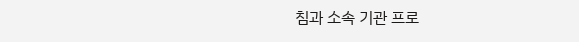침과 소속 기관 프로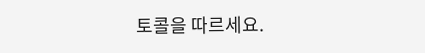토콜을 따르세요.